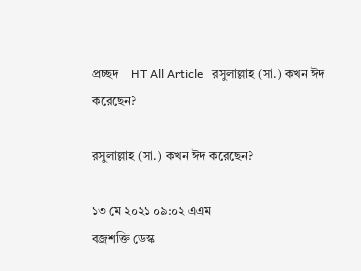প্রচ্ছদ    HT All Article   রসুলাল্লাহ (সা.) কখন ঈদ করেছেন?

রসুলাল্লাহ (সা.) কখন ঈদ করেছেন?

১৩ মে ২০২১ ০৯:০২ এএম
বজ্রশক্তি ডেস্ক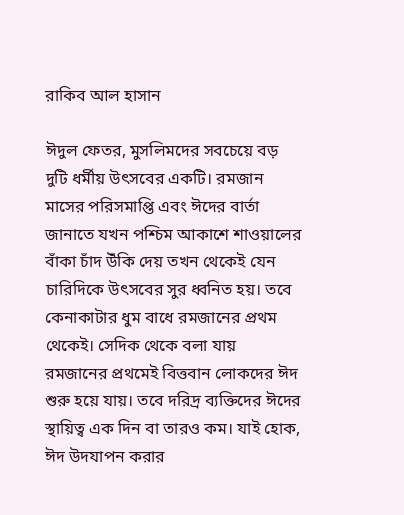রাকিব আল হাসান

ঈদুল ফেতর, মুসলিমদের সবচেয়ে বড় দুটি ধর্মীয় উৎসবের একটি। রমজান মাসের পরিসমাপ্তি এবং ঈদের বার্তা জানাতে যখন পশ্চিম আকাশে শাওয়ালের বাঁকা চাঁদ উঁকি দেয় তখন থেকেই যেন চারিদিকে উৎসবের সুর ধ্বনিত হয়। তবে কেনাকাটার ধুম বাধে রমজানের প্রথম থেকেই। সেদিক থেকে বলা যায় রমজানের প্রথমেই বিত্তবান লোকদের ঈদ শুরু হয়ে যায়। তবে দরিদ্র ব্যক্তিদের ঈদের স্থায়িত্ব এক দিন বা তারও কম। যাই হোক, ঈদ উদযাপন করার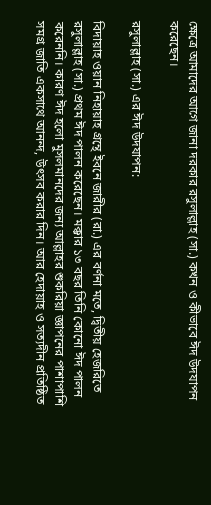ক্ষেত্রে আমাদের আগে জানা দরকার রসুলাল্লাহ (সা.) কখন ও কীভাবে ঈদ উদযাপন করেছেন।

রসুলাল্লাহ (সা.) এর ঈদ উদযাপন:

বিদায়াহ ওয়ান নিহায়াহ গ্রন্থে ইবনে জারীর (রা.) এর বর্ণনা মতে, দ্বিতীয় হেজরিতে রসুলাল্লাহ (সা.) প্রথম ঈদ পালন করেছেন। মক্কার ১৩ বছর তিনি কোনো ঈদ পালন করেননি। কারণ ঈদ হলো মুসলমানদের জন্য আল্লাহর শুকরিয়া জ্ঞাপনের পাশাপাশি সমগ্র জাতি একসাথে আনন্দ, উৎসব করার দিন। আর হেদায়াহ ও সত্যদীন প্রতিষ্ঠিত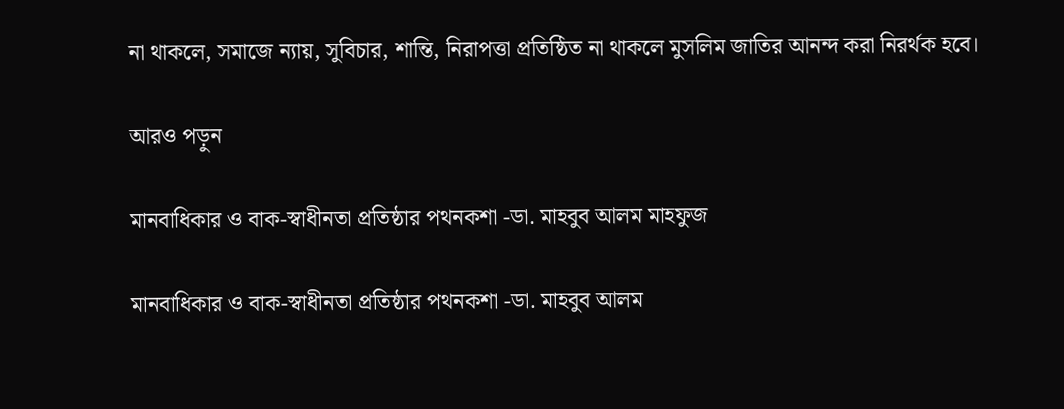না থাকলে, সমাজে ন্যায়, সুবিচার, শান্তি, নিরাপত্তা প্রতিষ্ঠিত না থাকলে মুসলিম জাতির আনন্দ করা নিরর্থক হবে।

আরও পড়ুন

মানবাধিকার ও বাক-স্বাধীনতা প্রতিষ্ঠার পথনকশা -ডা. মাহবুব আলম মাহফুজ

মানবাধিকার ও বাক-স্বাধীনতা প্রতিষ্ঠার পথনকশা -ডা. মাহবুব আলম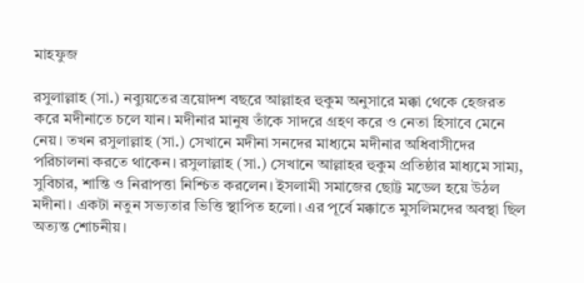মাহফুজ

রসুলাল্লাহ (সা.) নব্যুয়তের ত্রয়োদশ বছরে আল্লাহর হুকুম অনুসারে মক্কা থেকে হেজরত করে মদীনাতে চলে যান। মদীনার মানুষ তাঁকে সাদরে গ্রহণ করে ও নেতা হিসাবে মেনে নেয়। তখন রসুলাল্লাহ (সা.) সেখানে মদীনা সনদের মাধ্যমে মদীনার অধিবাসীদের পরিচালনা করতে থাকেন। রসুলাল্লাহ (সা.) সেখানে আল্লাহর হুকুম প্রতিষ্ঠার মাধ্যমে সাম্য, সুবিচার, শান্তি ও নিরাপত্তা নিশ্চিত করলেন। ইসলামী সমাজের ছোট্ট মডেল হয়ে উঠল মদীনা। একটা নতুন সভ্যতার ভিত্তি স্থাপিত হলো। এর পূর্বে মক্কাতে মুসলিমদের অবস্থা ছিল অত্যন্ত শোচনীয়।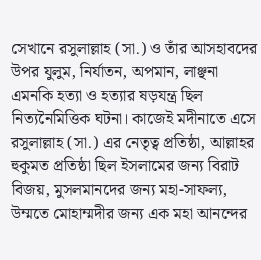সেখানে রসুলাল্লাহ (সা.) ও তাঁর আসহাবদের উপর যুলুম, নির্যাতন, অপমান, লাঞ্ছনা এমনকি হত্যা ও হত্যার ষড়যন্ত্র ছিল নিত্যনৈমিত্তিক ঘটনা। কাজেই মদীনাতে এসে রসুলাল্লাহ (সা.) এর নেতৃত্ব প্রতিষ্ঠা, আল্লাহর হুকুমত প্রতিষ্ঠা ছিল ইসলামের জন্য বিরাট বিজয়, মুসলমানদের জন্য মহা-সাফল্য, উম্মতে মোহাম্মদীর জন্য এক মহা আনন্দের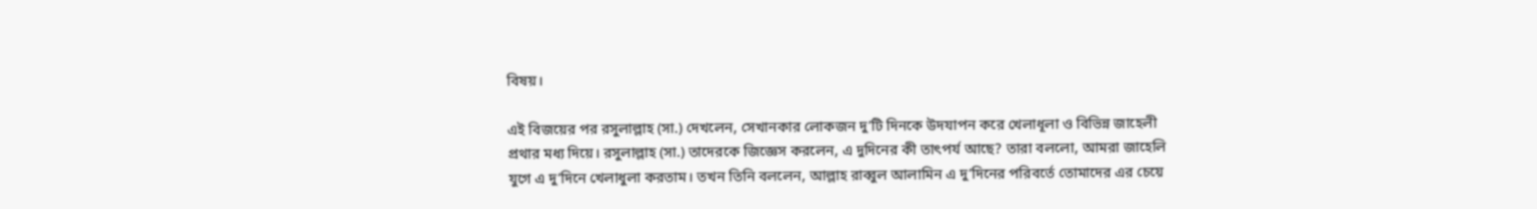বিষয়।

এই বিজয়ের পর রসুলাল্লাহ (সা.) দেখলেন, সেখানকার লোকজন দু’টি দিনকে উদযাপন করে খেলাধূলা ও বিভিন্ন জাহেলী প্রথার মধ্য দিয়ে। রসুলাল্লাহ (সা.) তাদেরকে জিজ্ঞেস করলেন, এ দুদিনের কী তাৎপর্য আছে? তারা বললো, আমরা জাহেলি যুগে এ দু’দিনে খেলাধুলা করতাম। তখন তিনি বললেন, আল্লাহ রাব্বুল আলামিন এ দু’দিনের পরিবর্তে তোমাদের এর চেয়ে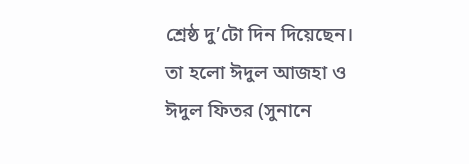শ্রেষ্ঠ দু’টো দিন দিয়েছেন। তা হলো ঈদুল আজহা ও ঈদুল ফিতর (সুনানে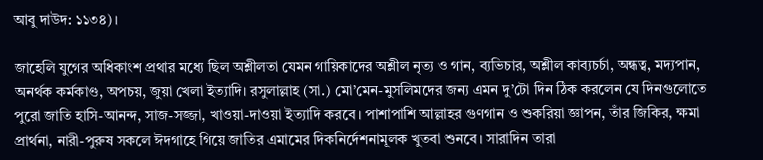আবু দাউদ: ১১৩৪)।

জাহেলি যুগের অধিকাংশ প্রথার মধ্যে ছিল অশ্লীলতা যেমন গায়িকাদের অশ্লীল নৃত্য ও গান, ব্যভিচার, অশ্লীল কাব্যচর্চা, অন্ধত্ব, মদ্যপান, অনর্থক কর্মকাণ্ড, অপচয়, জুয়া খেলা ইত্যাদি। রসুলাল্লাহ (সা.) মো’মেন-মুসলিমদের জন্য এমন দু’টো দিন ঠিক করলেন যে দিনগুলোতে পুরো জাতি হাসি-আনন্দ, সাজ-সজ্জা, খাওয়া-দাওয়া ইত্যাদি করবে। পাশাপাশি আল্লাহর গুণগান ও শুকরিয়া জ্ঞাপন, তাঁর জিকির, ক্ষমা প্রার্থনা, নারী-পুরুষ সকলে ঈদগাহে গিয়ে জাতির এমামের দিকনির্দেশনামূলক খুতবা শুনবে। সারাদিন তারা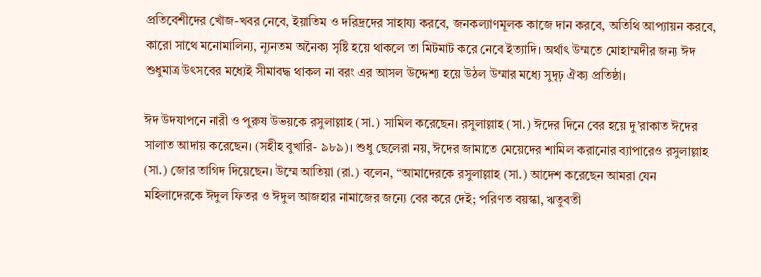প্রতিবেশীদের খোঁজ-খবর নেবে, ইয়াতিম ও দরিদ্রদের সাহায্য করবে, জনকল্যাণমূলক কাজে দান করবে, অতিথি আপ্যায়ন করবে, কারো সাথে মনোমালিন্য, ন্যূনতম অনৈক্য সৃষ্টি হয়ে থাকলে তা মিটমাট করে নেবে ইত্যাদি। অর্থাৎ উম্মতে মোহাম্মদীর জন্য ঈদ শুধুমাত্র উৎসবের মধ্যেই সীমাবদ্ধ থাকল না বরং এর আসল উদ্দেশ্য হয়ে উঠল উম্মার মধ্যে সুদৃঢ় ঐক্য প্রতিষ্ঠা।

ঈদ উদযাপনে নারী ও পুরুষ উভয়কে রসুলাল্লাহ (সা.) সামিল করেছেন। রসুলাল্লাহ (সা.) ঈদের দিনে বের হয়ে দু’রাকাত ঈদের সালাত আদায় করেছেন। (সহীহ বুখারি- ৯৮৯)। শুধু ছেলেরা নয়, ঈদের জামাতে মেয়েদের শামিল করানোর ব্যাপারেও রসুলাল্লাহ (সা.) জোর তাগিদ দিয়েছেন। উম্মে আতিয়া (রা.) বলেন, “আমাদেরকে রসুলাল্লাহ (সা.) আদেশ করেছেন আমরা যেন মহিলাদেরকে ঈদুল ফিতর ও ঈদুল আজহার নামাজের জন্যে বের করে দেই; পরিণত বয়স্কা, ঋতুবতী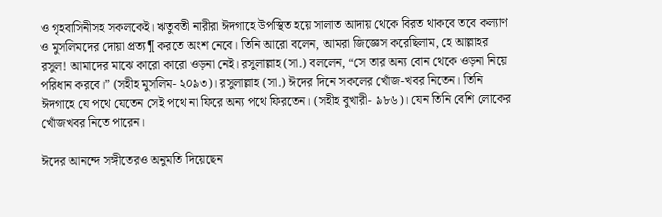ও গৃহবাসিনীসহ সকলকেই। ঋতুবতী নারীরা ঈদগাহে উপস্থিত হয়ে সালাত আদায় থেকে বিরত থাকবে তবে কল্যাণ ও মুসলিমদের দোয়া প্রত্য¶ করতে অংশ নেবে। তিনি আরো বলেন, আমরা জিজ্ঞেস করেছিলাম, হে আল্লাহর রসুল! আমাদের মাঝে কারো কারো ওড়না নেই। রসুলাল্লাহ (সা.) বললেন, “সে তার অন্য বোন থেকে ওড়না নিয়ে পরিধান করবে।” (সহীহ মুসলিম- ২০৯৩)। রসুলাল্লাহ (সা.) ঈদের দিনে সকলের খোঁজ-খবর নিতেন। তিনি ঈদগাহে যে পথে যেতেন সেই পথে না ফিরে অন্য পথে ফিরতেন। (সহীহ বুখারী- ৯৮৬)। যেন তিনি বেশি লোকের খোঁজখবর নিতে পারেন।

ঈদের আনন্দে সঙ্গীতেরও অনুমতি দিয়েছেন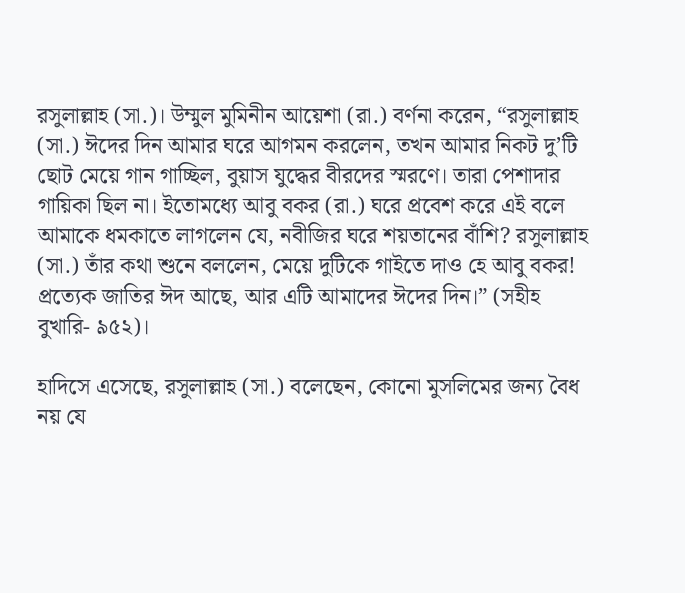রসুলাল্লাহ (সা.)। উম্মুল মুমিনীন আয়েশা (রা.) বর্ণনা করেন, “রসুলাল্লাহ (সা.) ঈদের দিন আমার ঘরে আগমন করলেন, তখন আমার নিকট দু’টি ছোট মেয়ে গান গাচ্ছিল, বুয়াস যুদ্ধের বীরদের স্মরণে। তারা পেশাদার গায়িকা ছিল না। ইতোমধ্যে আবু বকর (রা.) ঘরে প্রবেশ করে এই বলে আমাকে ধমকাতে লাগলেন যে, নবীজির ঘরে শয়তানের বাঁশি? রসুলাল্লাহ (সা.) তাঁর কথা শুনে বললেন, মেয়ে দুটিকে গাইতে দাও হে আবু বকর! প্রত্যেক জাতির ঈদ আছে, আর এটি আমাদের ঈদের দিন।” (সহীহ বুখারি- ৯৫২)।

হাদিসে এসেছে, রসুলাল্লাহ (সা.) বলেছেন, কোনো মুসলিমের জন্য বৈধ নয় যে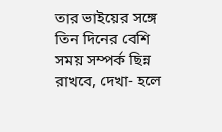তার ভাইয়ের সঙ্গে তিন দিনের বেশি সময় সম্পর্ক ছিন্ন রাখবে, দেখা- হলে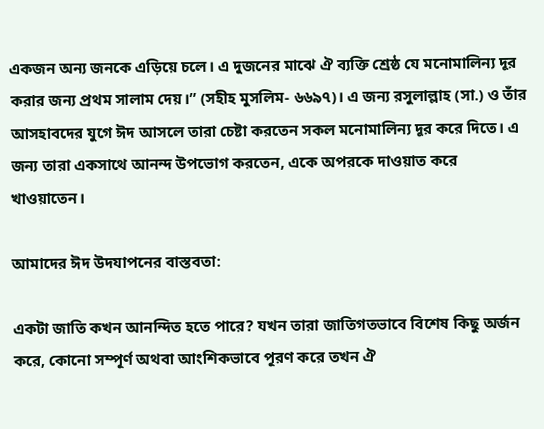একজন অন্য জনকে এড়িয়ে চলে। এ দুজনের মাঝে ঐ ব্যক্তি শ্রেষ্ঠ যে মনোমালিন্য দূর করার জন্য প্রথম সালাম দেয়।” (সহীহ মুসলিম- ৬৬৯৭)। এ জন্য রসুলাল্লাহ (সা.) ও তাঁর আসহাবদের যুগে ঈদ আসলে তারা চেষ্টা করতেন সকল মনোমালিন্য দূর করে দিতে। এ জন্য তারা একসাথে আনন্দ উপভোগ করতেন, একে অপরকে দাওয়াত করে খাওয়াতেন।

আমাদের ঈদ উদযাপনের বাস্তবতা:

একটা জাতি কখন আনন্দিত হতে পারে? যখন তারা জাতিগতভাবে বিশেষ কিছু অর্জন করে, কোনো সম্পূর্ণ অথবা আংশিকভাবে পূরণ করে তখন ঐ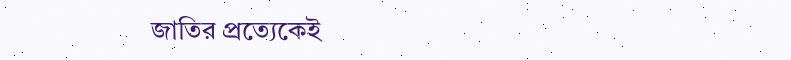জাতির প্রত্যেকেই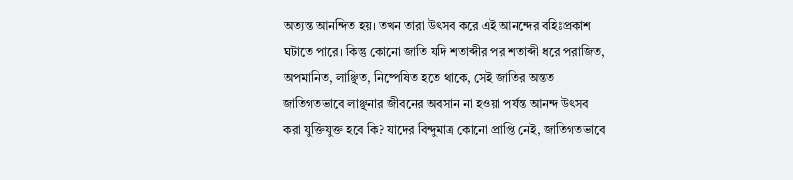অত্যন্ত আনন্দিত হয়। তখন তারা উৎসব করে এই আনন্দের বহিঃপ্রকাশ ঘটাতে পারে। কিন্তু কোনো জাতি যদি শতাব্দীর পর শতাব্দী ধরে পরাজিত, অপমানিত, লাঞ্ছিত, নিষ্পেষিত হতে থাকে, সেই জাতির অন্তত জাতিগতভাবে লাঞ্ছনার জীবনের অবসান না হওয়া পর্যন্ত আনন্দ উৎসব করা যুক্তিযুক্ত হবে কি? যাদের বিন্দুমাত্র কোনো প্রাপ্তি নেই, জাতিগতভাবে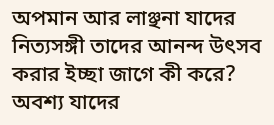অপমান আর লাঞ্ছনা যাদের নিত্যসঙ্গী তাদের আনন্দ উৎসব করার ইচ্ছা জাগে কী করে? অবশ্য যাদের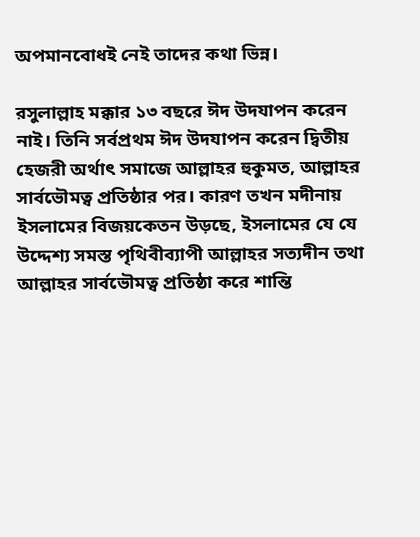অপমানবোধই নেই তাদের কথা ভিন্ন।

রসুলাল্লাহ মক্কার ১৩ বছরে ঈদ উদযাপন করেন নাই। তিনি সর্বপ্রথম ঈদ উদযাপন করেন দ্বিতীয় হেজরী অর্থাৎ সমাজে আল্লাহর হুকুমত, আল্লাহর সার্বভৌমত্ব প্রতিষ্ঠার পর। কারণ তখন মদীনায় ইসলামের বিজয়কেতন উড়ছে, ইসলামের যে যে উদ্দেশ্য সমস্ত পৃথিবীব্যাপী আল্লাহর সত্যদীন তথা আল্লাহর সার্বভৌমত্ব প্রতিষ্ঠা করে শান্তি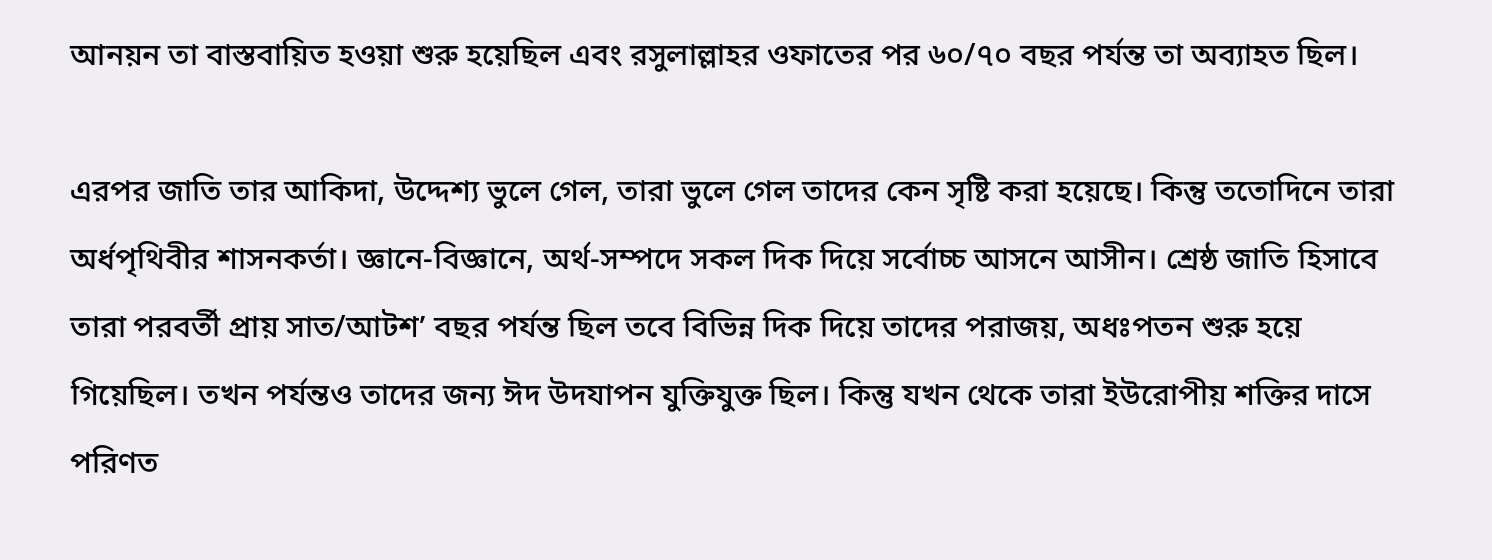আনয়ন তা বাস্তবায়িত হওয়া শুরু হয়েছিল এবং রসুলাল্লাহর ওফাতের পর ৬০/৭০ বছর পর্যন্ত তা অব্যাহত ছিল।

এরপর জাতি তার আকিদা, উদ্দেশ্য ভুলে গেল, তারা ভুলে গেল তাদের কেন সৃষ্টি করা হয়েছে। কিন্তু ততোদিনে তারা অর্ধপৃথিবীর শাসনকর্তা। জ্ঞানে-বিজ্ঞানে, অর্থ-সম্পদে সকল দিক দিয়ে সর্বোচ্চ আসনে আসীন। শ্রেষ্ঠ জাতি হিসাবে তারা পরবর্তী প্রায় সাত/আটশ’ বছর পর্যন্ত ছিল তবে বিভিন্ন দিক দিয়ে তাদের পরাজয়, অধঃপতন শুরু হয়ে গিয়েছিল। তখন পর্যন্তও তাদের জন্য ঈদ উদযাপন যুক্তিযুক্ত ছিল। কিন্তু যখন থেকে তারা ইউরোপীয় শক্তির দাসে পরিণত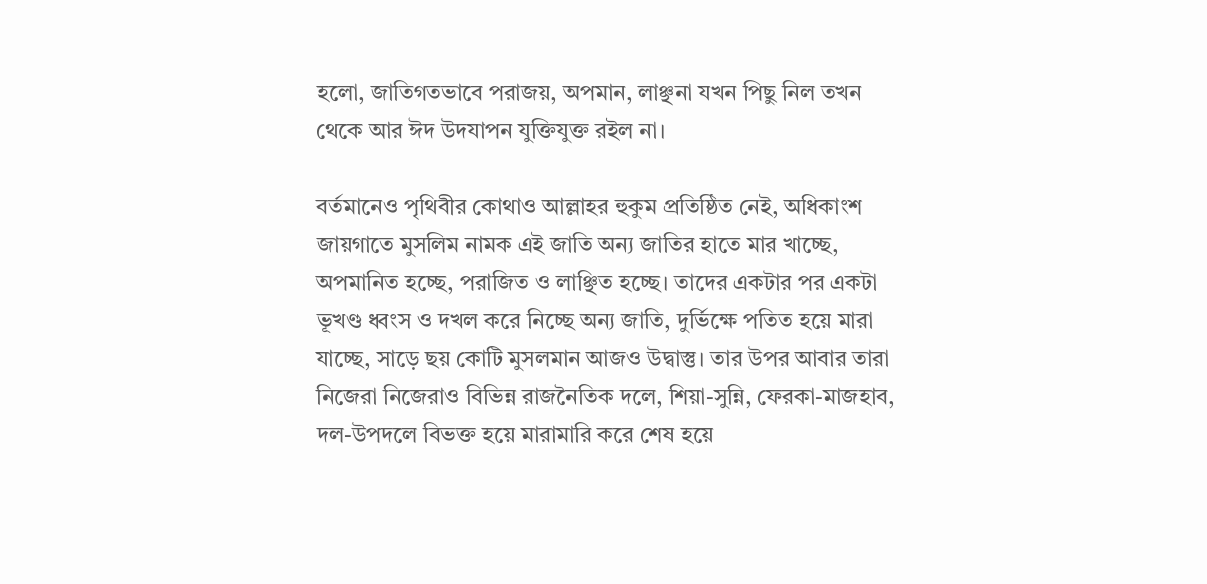হলো, জাতিগতভাবে পরাজয়, অপমান, লাঞ্ছনা যখন পিছু নিল তখন থেকে আর ঈদ উদযাপন যুক্তিযুক্ত রইল না।

বর্তমানেও পৃথিবীর কোথাও আল্লাহর হুকুম প্রতিষ্ঠিত নেই, অধিকাংশ জায়গাতে মুসলিম নামক এই জাতি অন্য জাতির হাতে মার খাচ্ছে, অপমানিত হচ্ছে, পরাজিত ও লাঞ্ছিত হচ্ছে। তাদের একটার পর একটা ভূখণ্ড ধ্বংস ও দখল করে নিচ্ছে অন্য জাতি, দুর্ভিক্ষে পতিত হয়ে মারা যাচ্ছে, সাড়ে ছয় কোটি মুসলমান আজও উদ্বাস্তু। তার উপর আবার তারা নিজেরা নিজেরাও বিভিন্ন রাজনৈতিক দলে, শিয়া-সুন্নি, ফেরকা-মাজহাব, দল-উপদলে বিভক্ত হয়ে মারামারি করে শেষ হয়ে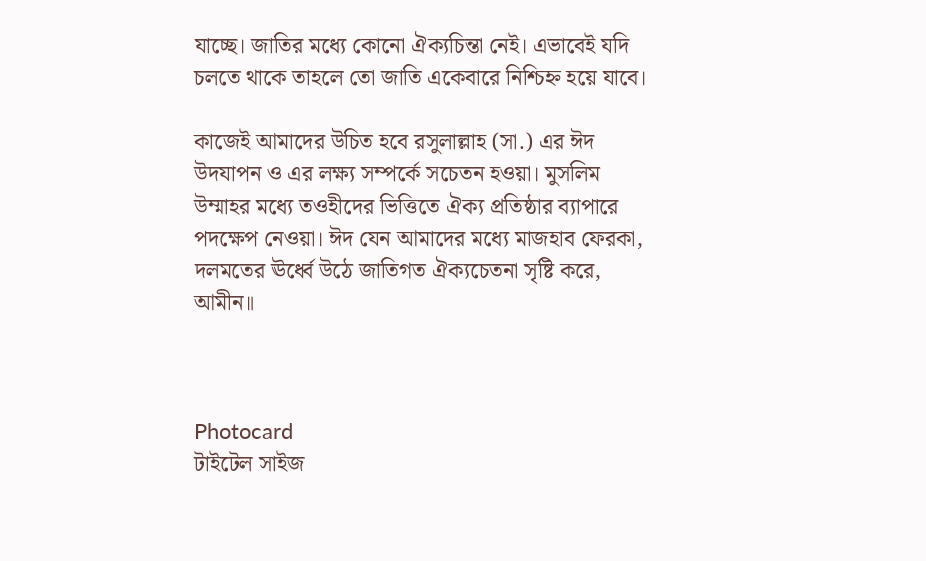যাচ্ছে। জাতির মধ্যে কোনো ঐক্যচিন্তা নেই। এভাবেই যদি চলতে থাকে তাহলে তো জাতি একেবারে নিশ্চিহ্ন হয়ে যাবে।

কাজেই আমাদের উচিত হবে রসুলাল্লাহ (সা.) এর ঈদ উদযাপন ও এর লক্ষ্য সম্পর্কে সচেতন হওয়া। মুসলিম উম্মাহর মধ্যে তওহীদের ভিত্তিতে ঐক্য প্রতিষ্ঠার ব্যাপারে পদক্ষেপ নেওয়া। ঈদ যেন আমাদের মধ্যে মাজহাব ফেরকা, দলমতের ঊর্ধ্বে উঠে জাতিগত ঐক্যচেতনা সৃষ্টি করে, আমীন॥



Photocard
টাইটেল সাইজ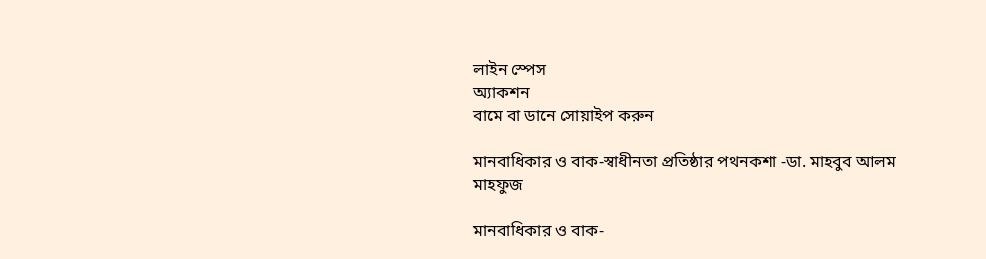লাইন স্পেস
অ্যাকশন
বামে বা ডানে সোয়াইপ করুন

মানবাধিকার ও বাক-স্বাধীনতা প্রতিষ্ঠার পথনকশা -ডা. মাহবুব আলম মাহফুজ

মানবাধিকার ও বাক-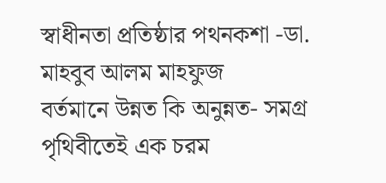স্বাধীনতা প্রতিষ্ঠার পথনকশা -ডা. মাহবুব আলম মাহফুজ
বর্তমানে উন্নত কি অনুন্নত- সমগ্র পৃথিবীতেই এক চরম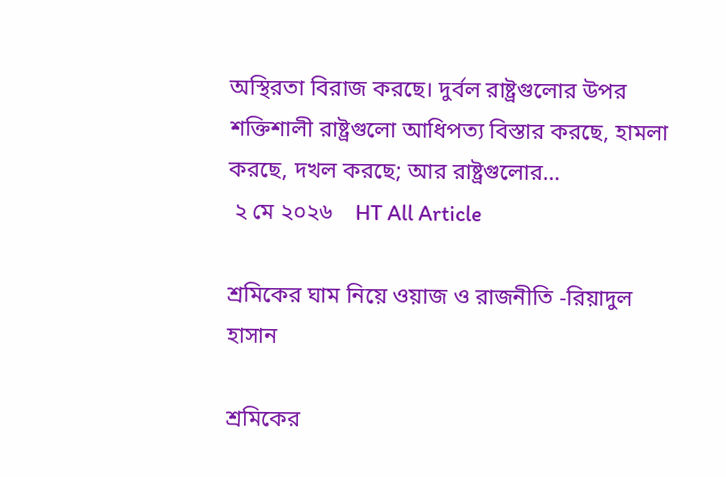অস্থিরতা বিরাজ করছে। দুর্বল রাষ্ট্রগুলোর উপর শক্তিশালী রাষ্ট্রগুলো আধিপত্য বিস্তার করছে, হামলা করছে, দখল করছে; আর রাষ্ট্রগুলোর…
 ২ মে ২০২৬    HT All Article

শ্রমিকের ঘাম নিয়ে ওয়াজ ও রাজনীতি -রিয়াদুল হাসান

শ্রমিকের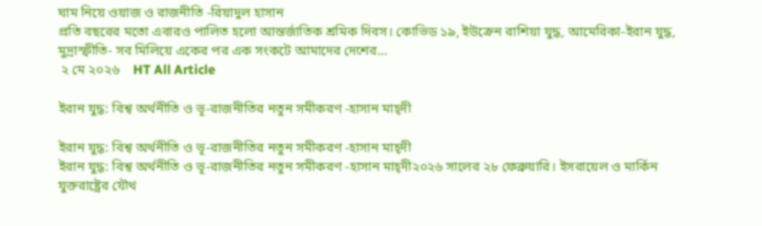ঘাম নিয়ে ওয়াজ ও রাজনীতি -রিয়াদুল হাসান
প্রতি বছরের মতো এবারও পালিত হলো আন্তর্জাতিক শ্রমিক দিবস। কোভিড ১৯, ইউক্রেন রাশিয়া যুদ্ধ, আমেরিকা-ইরান যুদ্ধ, মুদ্রাস্ফীতি- সব মিলিয়ে একের পর এক সংকটে আমাদের দেশের…
 ২ মে ২০২৬    HT All Article

ইরান যুদ্ধ: বিশ্ব অর্থনীতি ও ভূ-রাজনীতির নতুন সমীকরণ -হাসান মাহ্দী

ইরান যুদ্ধ: বিশ্ব অর্থনীতি ও ভূ-রাজনীতির নতুন সমীকরণ -হাসান মাহ্দী
ইরান যুদ্ধ: বিশ্ব অর্থনীতি ও ভূ-রাজনীতির নতুন সমীকরণ -হাসান মাহ্দী২০২৬ সালের ২৮ ফেব্রুয়ারি। ইসরায়েল ও মার্কিন যুক্তরাষ্ট্রের যৌথ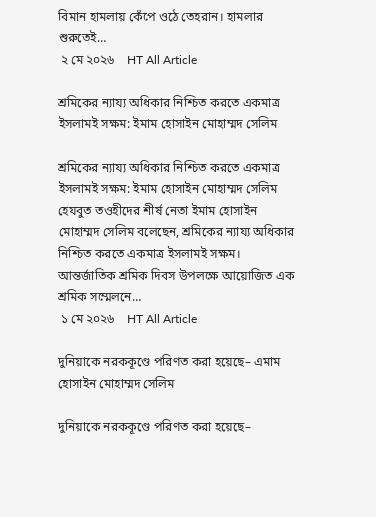বিমান হামলায় কেঁপে ওঠে তেহরান। হামলার শুরুতেই…
 ২ মে ২০২৬    HT All Article

শ্রমিকের ন্যায্য অধিকার নিশ্চিত করতে একমাত্র ইসলামই সক্ষম: ইমাম হোসাইন মোহাম্মদ সেলিম

শ্রমিকের ন্যায্য অধিকার নিশ্চিত করতে একমাত্র ইসলামই সক্ষম: ইমাম হোসাইন মোহাম্মদ সেলিম
হেযবুত তওহীদের শীর্ষ নেতা ইমাম হোসাইন মোহাম্মদ সেলিম বলেছেন, শ্রমিকের ন্যায্য অধিকার নিশ্চিত করতে একমাত্র ইসলামই সক্ষম। আন্তর্জাতিক শ্রমিক দিবস উপলক্ষে আয়োজিত এক শ্রমিক সম্মেলনে…
 ১ মে ২০২৬    HT All Article

দুনিয়াকে নরককূণ্ডে পরিণত করা হয়েছে– এমাম হোসাইন মোহাম্মদ সেলিম

দুনিয়াকে নরককূণ্ডে পরিণত করা হয়েছে–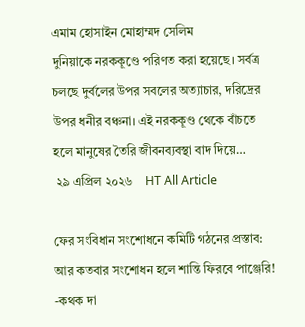এমাম হোসাইন মোহাম্মদ সেলিম
দুনিয়াকে নরককূণ্ডে পরিণত করা হয়েছে। সর্বত্র চলছে দুর্বলের উপর সবলের অত্যাচার, দরিদ্রের উপর ধনীর বঞ্চনা। এই নরককূণ্ড থেকে বাঁচতে হলে মানুষের তৈরি জীবনব্যবস্থা বাদ দিয়ে…
 ২৯ এপ্রিল ২০২৬    HT All Article

ফের সংবিধান সংশোধনে কমিটি গঠনের প্রস্তাব: আর কতবার সংশোধন হলে শান্তি ফিরবে পাঞ্জেরি! -কথক দা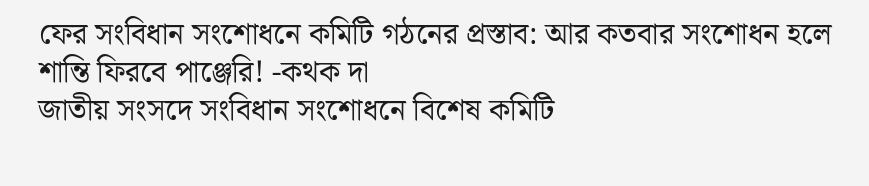ফের সংবিধান সংশোধনে কমিটি গঠনের প্রস্তাব: আর কতবার সংশোধন হলে শান্তি ফিরবে পাঞ্জেরি! -কথক দা
জাতীয় সংসদে সংবিধান সংশোধনে বিশেষ কমিটি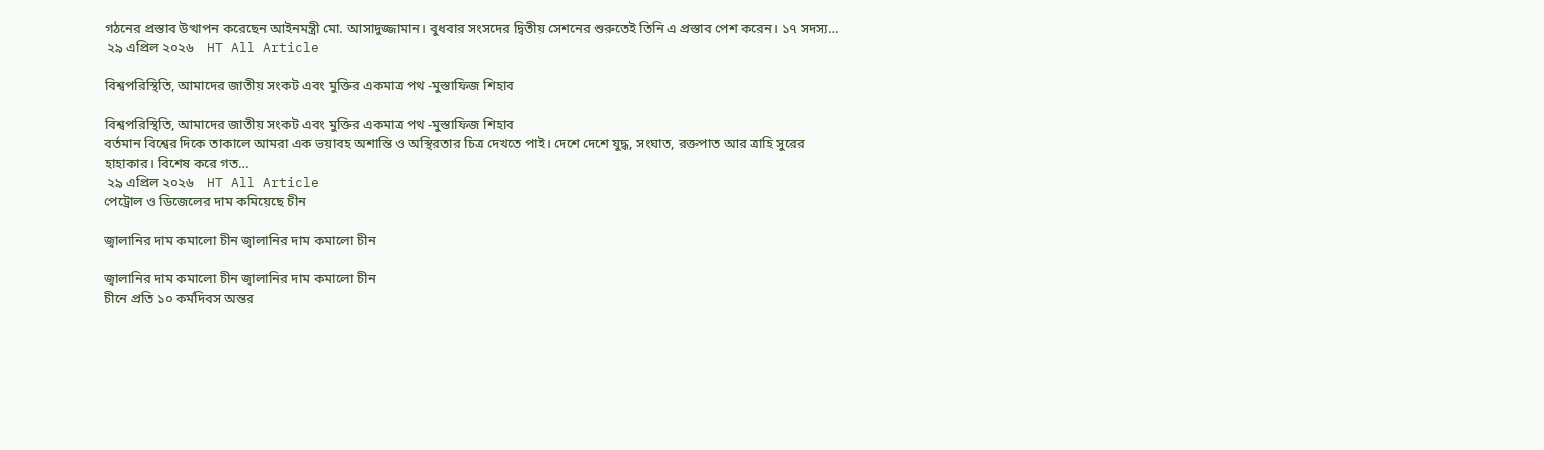গঠনের প্রস্তাব উত্থাপন করেছেন আইনমন্ত্রী মো. আসাদুজ্জামান। বুধবার সংসদের দ্বিতীয় সেশনের শুরুতেই তিনি এ প্রস্তাব পেশ করেন। ১৭ সদস্য…
 ২৯ এপ্রিল ২০২৬    HT All Article

বিশ্বপরিস্থিতি, আমাদের জাতীয় সংকট এবং মুক্তির একমাত্র পথ -মুস্তাফিজ শিহাব

বিশ্বপরিস্থিতি, আমাদের জাতীয় সংকট এবং মুক্তির একমাত্র পথ -মুস্তাফিজ শিহাব
বর্তমান বিশ্বের দিকে তাকালে আমরা এক ভয়াবহ অশান্তি ও অস্থিরতার চিত্র দেখতে পাই। দেশে দেশে যুদ্ধ, সংঘাত, রক্তপাত আর ত্রাহি সুরের হাহাকার। বিশেষ করে গত…
 ২৯ এপ্রিল ২০২৬    HT All Article
পেট্রোল ও ডিজেলের দাম কমিয়েছে চীন

জ্বালানির দাম কমালো চীন জ্বালানির দাম কমালো চীন

জ্বালানির দাম কমালো চীন জ্বালানির দাম কমালো চীন
চীনে প্রতি ১০ কর্মদিবস অন্তর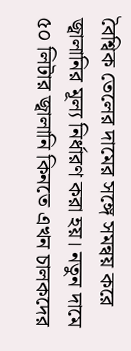বৈশ্বিক তেলের দামের সঙ্গে সমন্বয় করে জ্বালানির মূল্য নির্ধারণ করা হয়। নতুন দামে ৫০ লিটার জ্বালানি কিনতে এখন চালকদের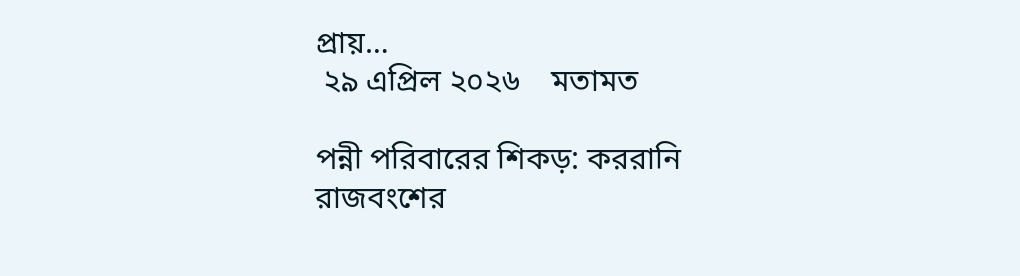প্রায়…
 ২৯ এপ্রিল ২০২৬    মতামত

পন্নী পরিবারের শিকড়: কররানি রাজবংশের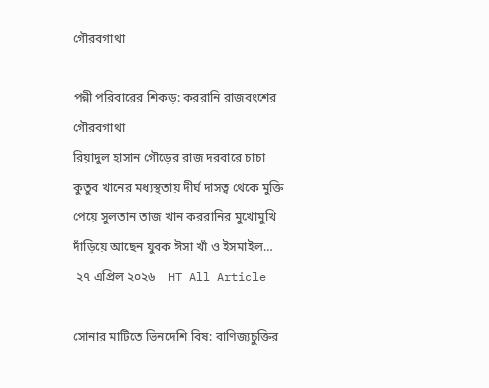গৌরবগাথা

পন্নী পরিবারের শিকড়: কররানি রাজবংশের গৌরবগাথা
রিয়াদুল হাসান গৌড়ের রাজ দরবারে চাচা কুতুব খানের মধ্যস্থতায় দীর্ঘ দাসত্ব থেকে মুক্তি পেয়ে সুলতান তাজ খান কররানির মুখোমুখি দাঁড়িয়ে আছেন যুবক ঈসা খাঁ ও ইসমাইল…
 ২৭ এপ্রিল ২০২৬    HT All Article

সোনার মাটিতে ভিনদেশি বিষ: বাণিজ্যচুক্তির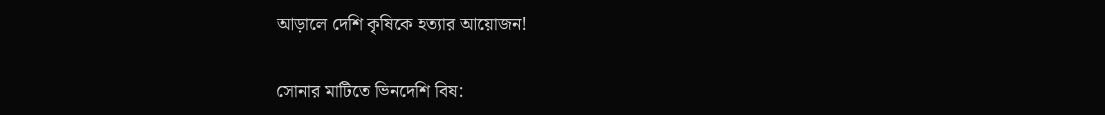আড়ালে দেশি কৃষিকে হত্যার আয়োজন!

সোনার মাটিতে ভিনদেশি বিষ: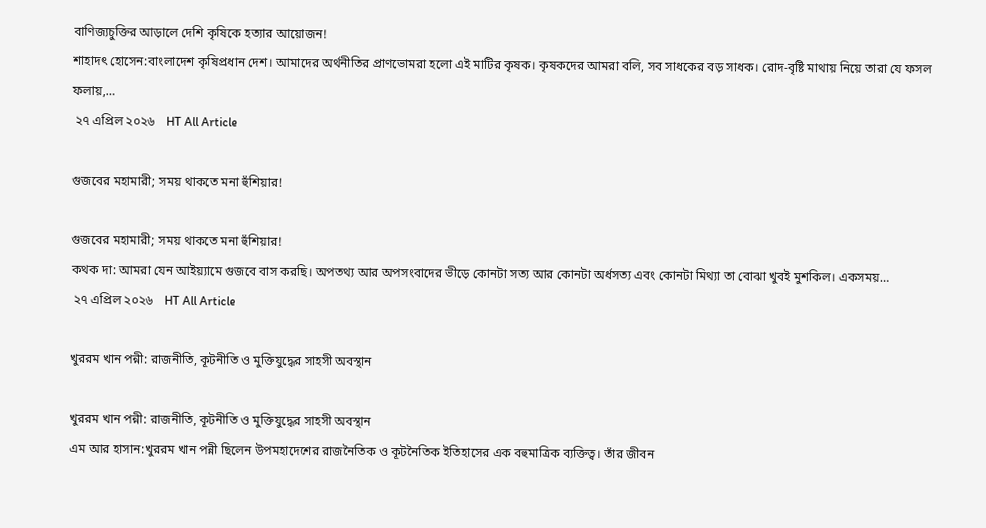বাণিজ্যচুক্তির আড়ালে দেশি কৃষিকে হত্যার আয়োজন!
শাহাদৎ হোসেন:বাংলাদেশ কৃষিপ্রধান দেশ। আমাদের অর্থনীতির প্রাণভোমরা হলো এই মাটির কৃষক। কৃষকদের আমরা বলি, সব সাধকের বড় সাধক। রোদ-বৃষ্টি মাথায় নিয়ে তারা যে ফসল ফলায়,…
 ২৭ এপ্রিল ২০২৬    HT All Article

গুজবের মহামারী; সময় থাকতে মনা হুঁশিয়ার!

গুজবের মহামারী; সময় থাকতে মনা হুঁশিয়ার!
কথক দা: আমরা যেন আইয়্যামে গুজবে বাস করছি। অপতথ্য আর অপসংবাদের ভীড়ে কোনটা সত্য আর কোনটা অর্ধসত্য এবং কোনটা মিথ্যা তা বোঝা খুবই মুশকিল। একসময়…
 ২৭ এপ্রিল ২০২৬    HT All Article

খুররম খান পন্নী: রাজনীতি, কূটনীতি ও মুক্তিযুদ্ধের সাহসী অবস্থান

খুররম খান পন্নী: রাজনীতি, কূটনীতি ও মুক্তিযুদ্ধের সাহসী অবস্থান
এম আর হাসান:খুররম খান পন্নী ছিলেন উপমহাদেশের রাজনৈতিক ও কূটনৈতিক ইতিহাসের এক বহুমাত্রিক ব্যক্তিত্ব। তাঁর জীবন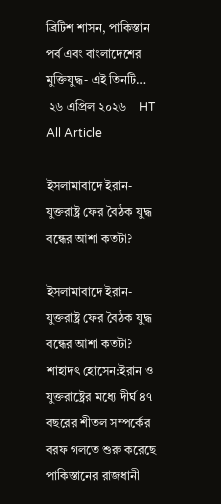ব্রিটিশ শাসন, পাকিস্তান পর্ব এবং বাংলাদেশের মুক্তিযুদ্ধ- এই তিনটি…
 ২৬ এপ্রিল ২০২৬    HT All Article

ইসলামাবাদে ইরান-যুক্তরাষ্ট্র ফের বৈঠক যুদ্ধ বন্ধের আশা কতটা?

ইসলামাবাদে ইরান-যুক্তরাষ্ট্র ফের বৈঠক যুদ্ধ বন্ধের আশা কতটা?
শাহাদৎ হোসেন:ইরান ও যুক্তরাষ্ট্রের মধ্যে দীর্ঘ ৪৭ বছরের শীতল সম্পর্কের বরফ গলতে শুরু করেছে পাকিস্তানের রাজধানী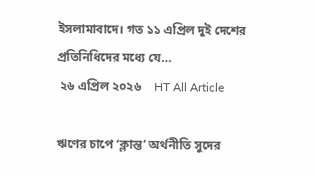ইসলামাবাদে। গত ১১ এপ্রিল দুই দেশের প্রতিনিধিদের মধ্যে যে…
 ২৬ এপ্রিল ২০২৬    HT All Article

ঋণের চাপে ‘ক্লান্ত’ অর্থনীতি সুদের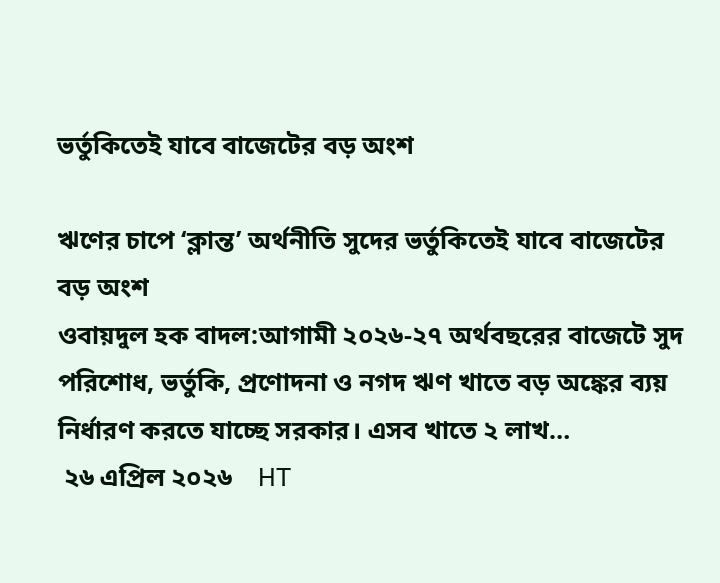ভর্তুকিতেই যাবে বাজেটের বড় অংশ

ঋণের চাপে ‘ক্লান্ত’ অর্থনীতি সুদের ভর্তুকিতেই যাবে বাজেটের বড় অংশ
ওবায়দুল হক বাদল:আগামী ২০২৬-২৭ অর্থবছরের বাজেটে সুদ পরিশোধ, ভর্তুকি, প্রণোদনা ও নগদ ঋণ খাতে বড় অঙ্কের ব্যয় নির্ধারণ করতে যাচ্ছে সরকার। এসব খাতে ২ লাখ…
 ২৬ এপ্রিল ২০২৬    HT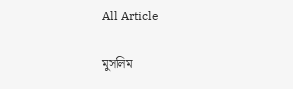All Article

মুসলিম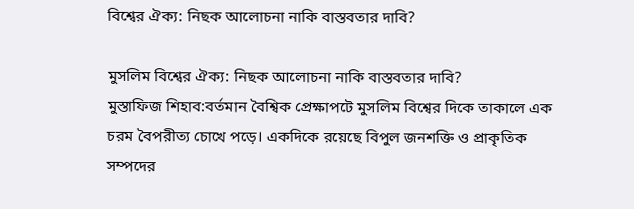বিশ্বের ঐক্য: নিছক আলোচনা নাকি বাস্তবতার দাবি?

মুসলিম বিশ্বের ঐক্য: নিছক আলোচনা নাকি বাস্তবতার দাবি?
মুস্তাফিজ শিহাব:বর্তমান বৈশ্বিক প্রেক্ষাপটে মুসলিম বিশ্বের দিকে তাকালে এক চরম বৈপরীত্য চোখে পড়ে। একদিকে রয়েছে বিপুল জনশক্তি ও প্রাকৃতিক সম্পদের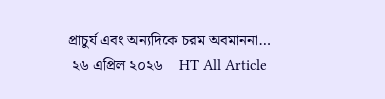প্রাচুর্য এবং অন্যদিকে চরম অবমাননা…
 ২৬ এপ্রিল ২০২৬    HT All Article